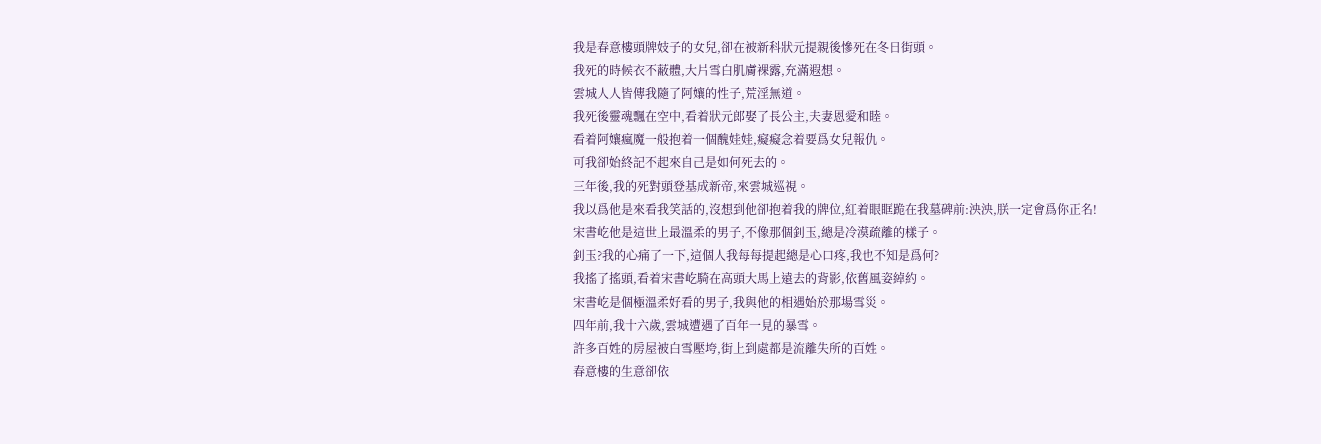我是春意樓頭牌妓子的女兒,卻在被新科狀元提親後慘死在冬日街頭。
我死的時候衣不蔽體,大片雪白肌膚裸露,充滿遐想。
雲城人人皆傳我隨了阿孃的性子,荒淫無道。
我死後靈魂飄在空中,看着狀元郎娶了長公主,夫妻恩愛和睦。
看着阿孃瘋魔一般抱着一個醜娃娃,癡癡念着要爲女兒報仇。
可我卻始終記不起來自己是如何死去的。
三年後,我的死對頭登基成新帝,來雲城巡視。
我以爲他是來看我笑話的,沒想到他卻抱着我的牌位,紅着眼眶跪在我墓碑前:泱泱,朕一定會爲你正名!
宋書屹他是這世上最溫柔的男子,不像那個釗玉,總是冷漠疏離的樣子。
釗玉?我的心痛了一下,這個人我每每提起總是心口疼,我也不知是爲何?
我搖了搖頭,看着宋書屹騎在高頭大馬上遠去的背影,依舊風姿綽約。
宋書屹是個極溫柔好看的男子,我與他的相遇始於那場雪災。
四年前,我十六歲,雲城遭遇了百年一見的暴雪。
許多百姓的房屋被白雪壓垮,街上到處都是流離失所的百姓。
春意樓的生意卻依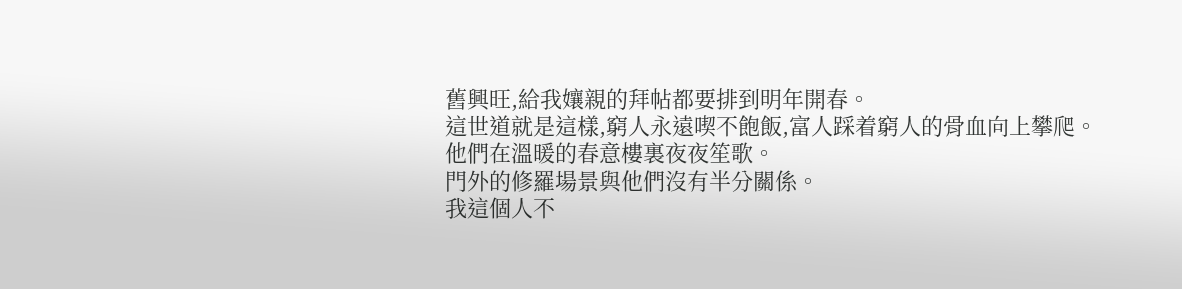舊興旺,給我孃親的拜帖都要排到明年開春。
這世道就是這樣,窮人永遠喫不飽飯,富人踩着窮人的骨血向上攀爬。
他們在溫暖的春意樓裏夜夜笙歌。
門外的修羅場景與他們沒有半分關係。
我這個人不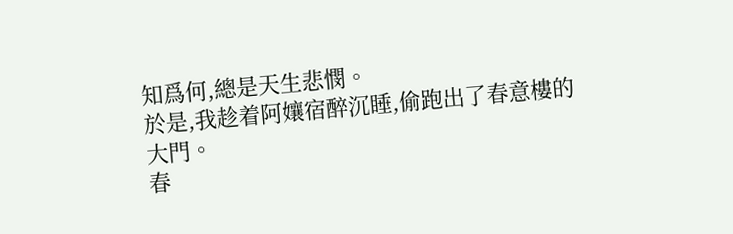知爲何,總是天生悲憫。
於是,我趁着阿孃宿醉沉睡,偷跑出了春意樓的大門。
春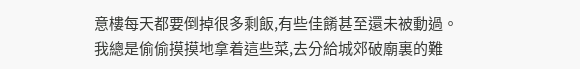意樓每天都要倒掉很多剩飯,有些佳餚甚至還未被動過。
我總是偷偷摸摸地拿着這些菜,去分給城郊破廟裏的難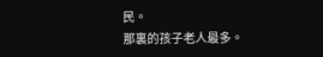民。
那裏的孩子老人最多。